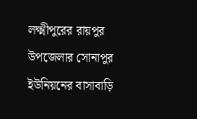লক্ষ্মীপুরের রায়পুর উপজেলার সোনাপুর ইউনিয়নের বাসাবাড়ি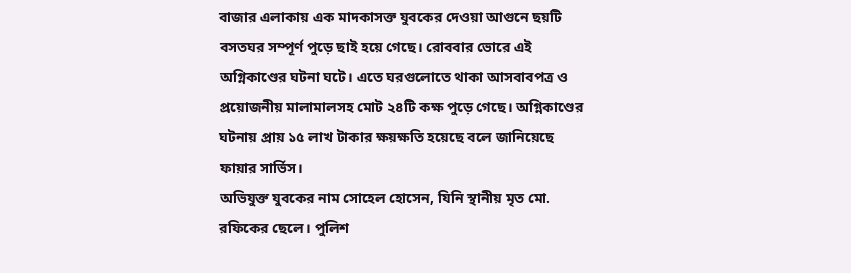বাজার এলাকায় এক মাদকাসক্ত যুবকের দেওয়া আগুনে ছয়টি বসতঘর সম্পূর্ণ পুড়ে ছাই হয়ে গেছে। রোববার ভোরে এই অগ্নিকাণ্ডের ঘটনা ঘটে। এতে ঘরগুলোতে থাকা আসবাবপত্র ও প্রয়োজনীয় মালামালসহ মোট ২৪টি কক্ষ পুড়ে গেছে। অগ্নিকাণ্ডের ঘটনায় প্রায় ১৫ লাখ টাকার ক্ষয়ক্ষতি হয়েছে বলে জানিয়েছে ফায়ার সার্ভিস।
অভিযুক্ত যুবকের নাম সোহেল হোসেন, যিনি স্থানীয় মৃত মো. রফিকের ছেলে। পুলিশ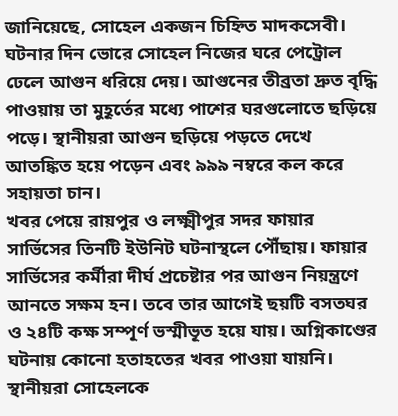জানিয়েছে, সোহেল একজন চিহ্নিত মাদকসেবী। ঘটনার দিন ভোরে সোহেল নিজের ঘরে পেট্রোল ঢেলে আগুন ধরিয়ে দেয়। আগুনের তীব্রতা দ্রুত বৃদ্ধি পাওয়ায় তা মুহূর্তের মধ্যে পাশের ঘরগুলোতে ছড়িয়ে পড়ে। স্থানীয়রা আগুন ছড়িয়ে পড়তে দেখে আতঙ্কিত হয়ে পড়েন এবং ৯৯৯ নম্বরে কল করে সহায়তা চান।
খবর পেয়ে রায়পুর ও লক্ষ্মীপুর সদর ফায়ার সার্ভিসের তিনটি ইউনিট ঘটনাস্থলে পৌঁছায়। ফায়ার সার্ভিসের কর্মীরা দীর্ঘ প্রচেষ্টার পর আগুন নিয়ন্ত্রণে আনতে সক্ষম হন। তবে তার আগেই ছয়টি বসতঘর ও ২৪টি কক্ষ সম্পূর্ণ ভস্মীভূত হয়ে যায়। অগ্নিকাণ্ডের ঘটনায় কোনো হতাহতের খবর পাওয়া যায়নি। স্থানীয়রা সোহেলকে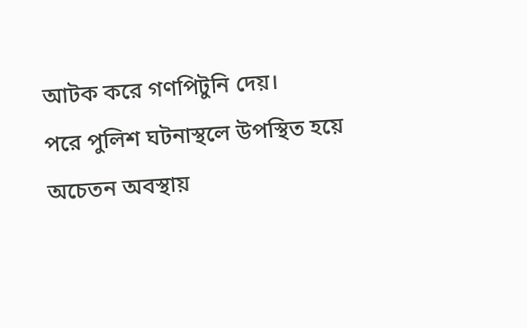আটক করে গণপিটুনি দেয়।
পরে পুলিশ ঘটনাস্থলে উপস্থিত হয়ে অচেতন অবস্থায়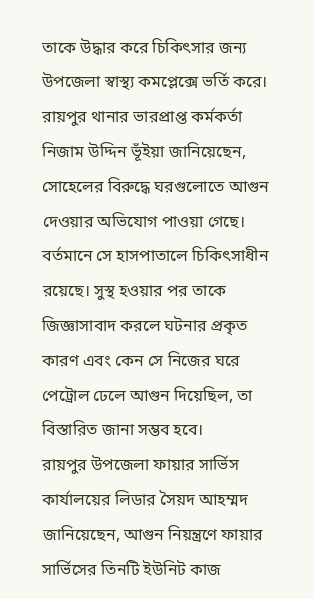তাকে উদ্ধার করে চিকিৎসার জন্য উপজেলা স্বাস্থ্য কমপ্লেক্সে ভর্তি করে। রায়পুর থানার ভারপ্রাপ্ত কর্মকর্তা নিজাম উদ্দিন ভূঁইয়া জানিয়েছেন, সোহেলের বিরুদ্ধে ঘরগুলোতে আগুন দেওয়ার অভিযোগ পাওয়া গেছে। বর্তমানে সে হাসপাতালে চিকিৎসাধীন রয়েছে। সুস্থ হওয়ার পর তাকে জিজ্ঞাসাবাদ করলে ঘটনার প্রকৃত কারণ এবং কেন সে নিজের ঘরে পেট্রোল ঢেলে আগুন দিয়েছিল, তা বিস্তারিত জানা সম্ভব হবে।
রায়পুর উপজেলা ফায়ার সার্ভিস কার্যালয়ের লিডার সৈয়দ আহম্মদ জানিয়েছেন, আগুন নিয়ন্ত্রণে ফায়ার সার্ভিসের তিনটি ইউনিট কাজ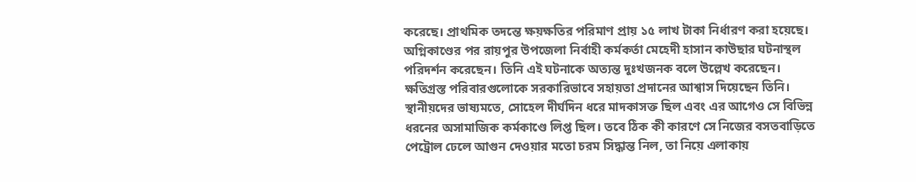করেছে। প্রাথমিক তদন্তে ক্ষয়ক্ষতির পরিমাণ প্রায় ১৫ লাখ টাকা নির্ধারণ করা হয়েছে। অগ্নিকাণ্ডের পর রায়পুর উপজেলা নির্বাহী কর্মকর্তা মেহেদী হাসান কাউছার ঘটনাস্থল পরিদর্শন করেছেন। তিনি এই ঘটনাকে অত্যন্ত দুঃখজনক বলে উল্লেখ করেছেন।
ক্ষতিগ্রস্ত পরিবারগুলোকে সরকারিভাবে সহায়তা প্রদানের আশ্বাস দিয়েছেন তিনি। স্থানীয়দের ভাষ্যমতে, সোহেল দীর্ঘদিন ধরে মাদকাসক্ত ছিল এবং এর আগেও সে বিভিন্ন ধরনের অসামাজিক কর্মকাণ্ডে লিপ্ত ছিল। তবে ঠিক কী কারণে সে নিজের বসতবাড়িতে পেট্রোল ঢেলে আগুন দেওয়ার মতো চরম সিদ্ধান্ত নিল, তা নিয়ে এলাকায়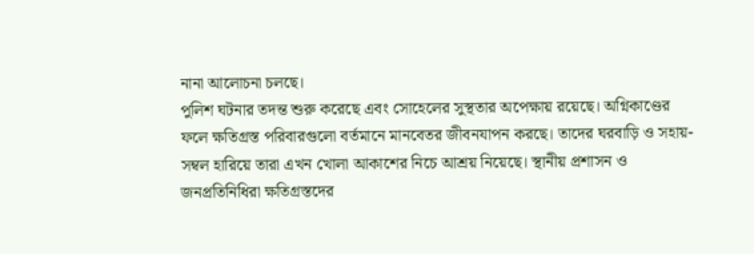নানা আলোচনা চলছে।
পুলিশ ঘটনার তদন্ত শুরু করেছে এবং সোহেলের সুস্থতার অপেক্ষায় রয়েছে। অগ্নিকাণ্ডের ফলে ক্ষতিগ্রস্ত পরিবারগুলো বর্তমানে মানবেতর জীবনযাপন করছে। তাদের ঘরবাড়ি ও সহায়-সম্বল হারিয়ে তারা এখন খোলা আকাশের নিচে আশ্রয় নিয়েছে। স্থানীয় প্রশাসন ও জনপ্রতিনিধিরা ক্ষতিগ্রস্তদের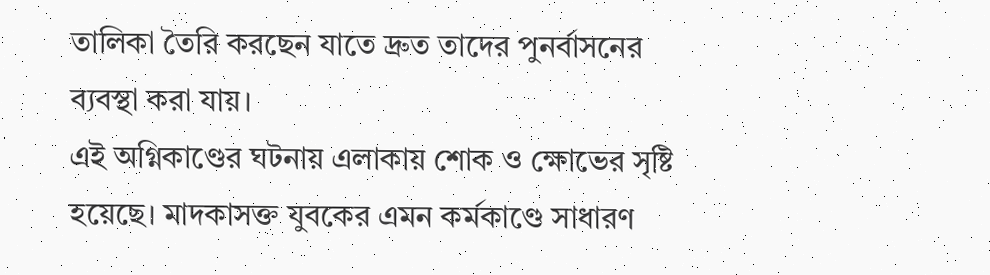তালিকা তৈরি করছেন যাতে দ্রুত তাদের পুনর্বাসনের ব্যবস্থা করা যায়।
এই অগ্নিকাণ্ডের ঘটনায় এলাকায় শোক ও ক্ষোভের সৃষ্টি হয়েছে। মাদকাসক্ত যুবকের এমন কর্মকাণ্ডে সাধারণ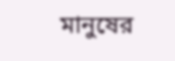মানুষের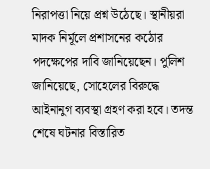নিরাপত্তা নিয়ে প্রশ্ন উঠেছে। স্থানীয়রা মাদক নির্মূলে প্রশাসনের কঠোর পদক্ষেপের দাবি জানিয়েছেন। পুলিশ জানিয়েছে, সোহেলের বিরুদ্ধে আইনানুগ ব্যবস্থা গ্রহণ করা হবে। তদন্ত শেষে ঘটনার বিস্তারিত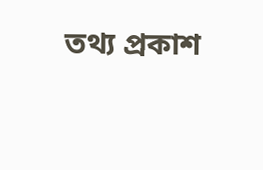তথ্য প্রকাশ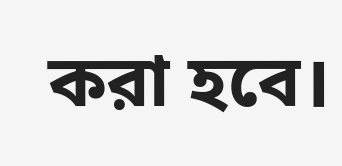করা হবে।